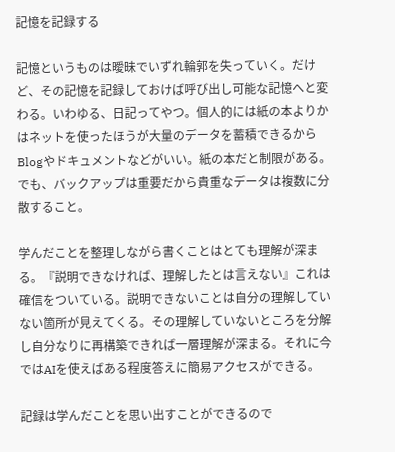記憶を記録する

記憶というものは曖昧でいずれ輪郭を失っていく。だけど、その記憶を記録しておけば呼び出し可能な記憶へと変わる。いわゆる、日記ってやつ。個人的には紙の本よりかはネットを使ったほうが大量のデータを蓄積できるからBlogやドキュメントなどがいい。紙の本だと制限がある。でも、バックアップは重要だから貴重なデータは複数に分散すること。

学んだことを整理しながら書くことはとても理解が深まる。『説明できなければ、理解したとは言えない』これは確信をついている。説明できないことは自分の理解していない箇所が見えてくる。その理解していないところを分解し自分なりに再構築できれば一層理解が深まる。それに今ではAIを使えばある程度答えに簡易アクセスができる。

記録は学んだことを思い出すことができるので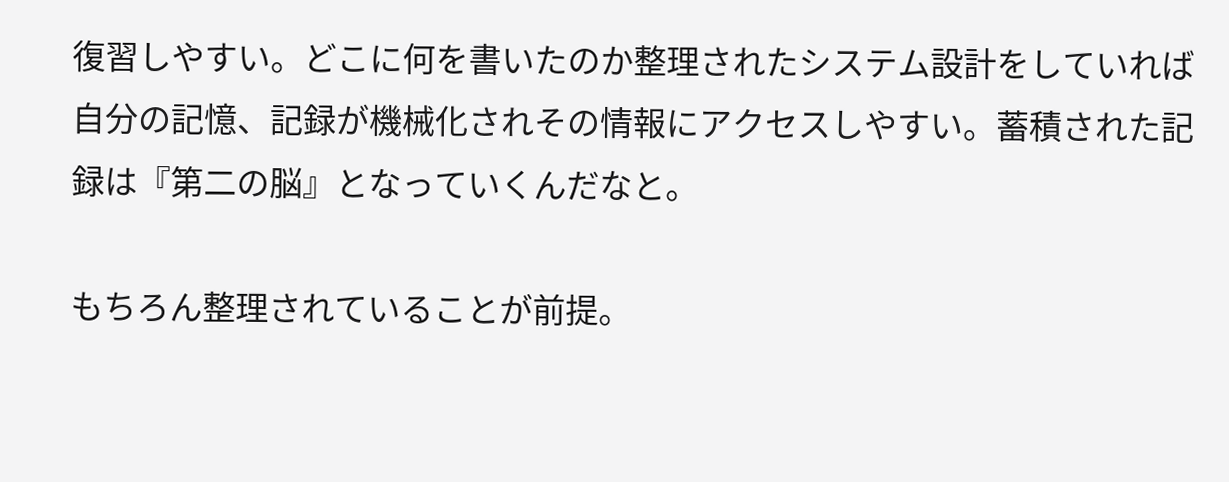復習しやすい。どこに何を書いたのか整理されたシステム設計をしていれば自分の記憶、記録が機械化されその情報にアクセスしやすい。蓄積された記録は『第二の脳』となっていくんだなと。

もちろん整理されていることが前提。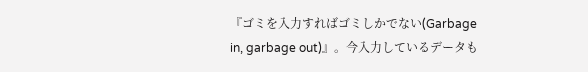『ゴミを入力すればゴミしかでない(Garbage in, garbage out)』。今入力しているデータも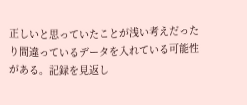正しいと思っていたことが浅い考えだったり間違っているデータを入れている可能性がある。記録を見返し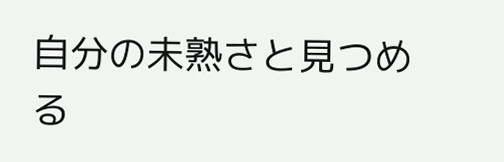自分の未熟さと見つめる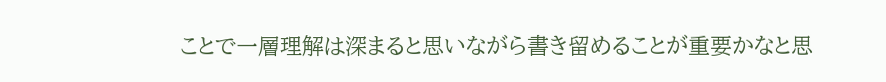ことで一層理解は深まると思いながら書き留めることが重要かなと思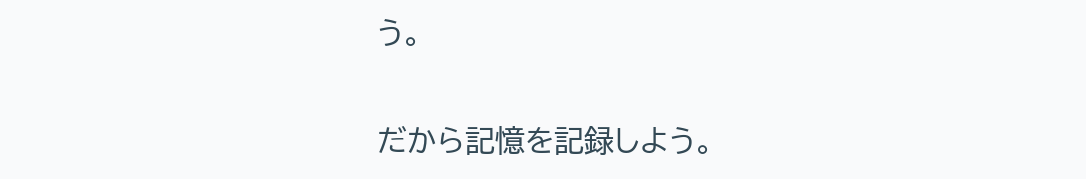う。

だから記憶を記録しよう。